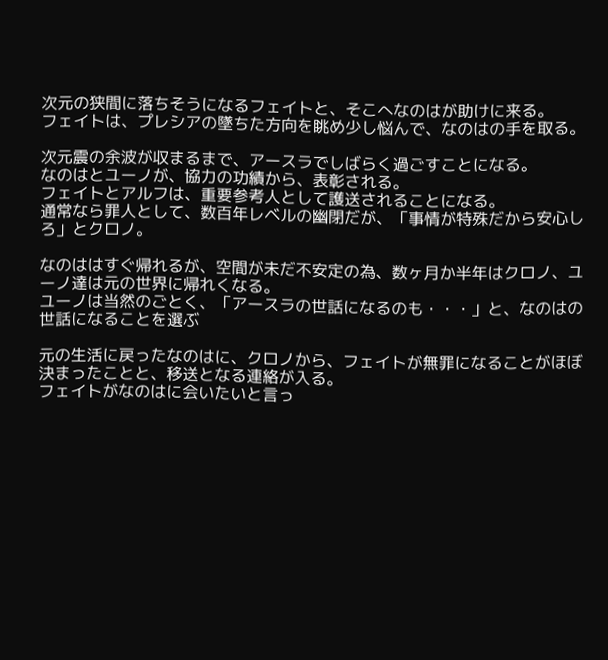次元の狭間に落ちそうになるフェイトと、そこへなのはが助けに来る。
フェイトは、プレシアの墜ちた方向を眺め少し悩んで、なのはの手を取る。

次元震の余波が収まるまで、アースラでしばらく過ごすことになる。
なのはとユーノが、協力の功績から、表彰される。
フェイトとアルフは、重要参考人として護送されることになる。
通常なら罪人として、数百年レベルの幽閉だが、「事情が特殊だから安心しろ」とクロノ。

なのははすぐ帰れるが、空間が未だ不安定の為、数ヶ月か半年はクロノ、ユーノ達は元の世界に帰れくなる。
ユーノは当然のごとく、「アースラの世話になるのも・・・」と、なのはの世話になることを選ぶ

元の生活に戻ったなのはに、クロノから、フェイトが無罪になることがほぼ決まったことと、移送となる連絡が入る。
フェイトがなのはに会いたいと言っ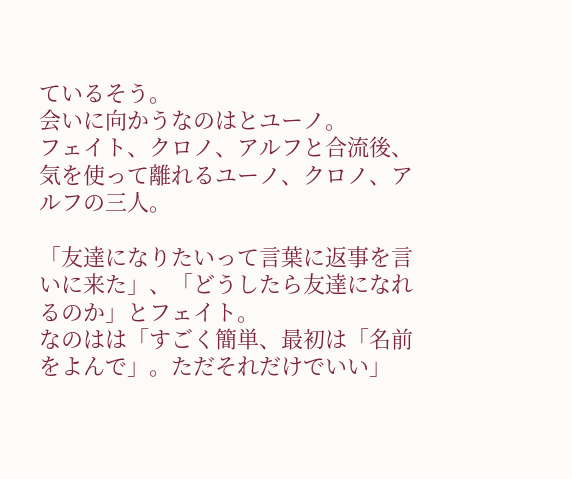ているそう。
会いに向かうなのはとユーノ。
フェイト、クロノ、アルフと合流後、気を使って離れるユーノ、クロノ、アルフの三人。

「友達になりたいって言葉に返事を言いに来た」、「どうしたら友達になれるのか」とフェイト。
なのはは「すごく簡単、最初は「名前をよんで」。ただそれだけでいい」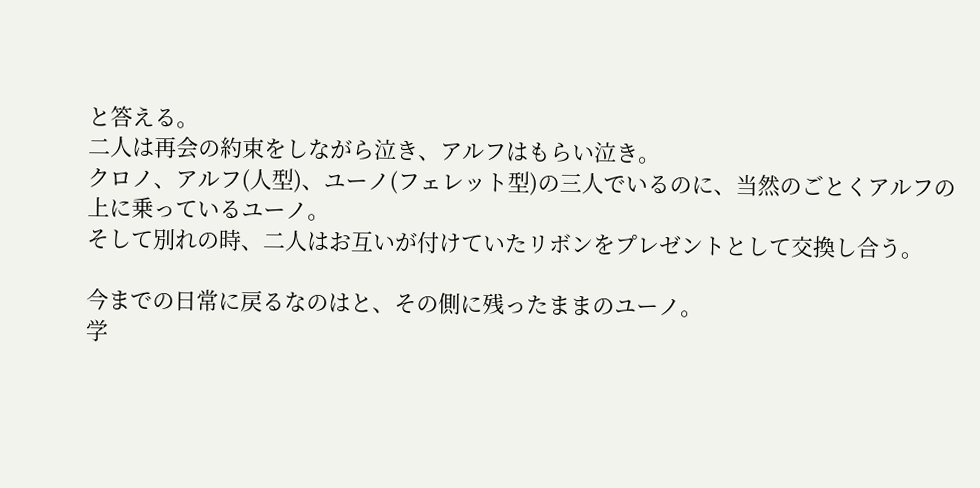と答える。
二人は再会の約束をしながら泣き、アルフはもらい泣き。
クロノ、アルフ(人型)、ユーノ(フェレット型)の三人でいるのに、当然のごとくアルフの上に乗っているユーノ。
そして別れの時、二人はお互いが付けていたリボンをプレゼントとして交換し合う。

今までの日常に戻るなのはと、その側に残ったままのユーノ。
学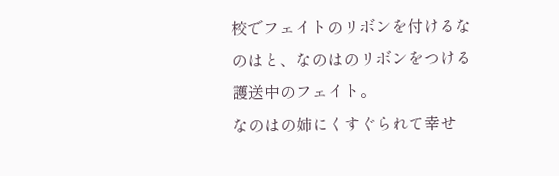校でフェイトのリボンを付けるなのはと、なのはのリボンをつける護送中のフェイト。
なのはの姉にくすぐられて幸せ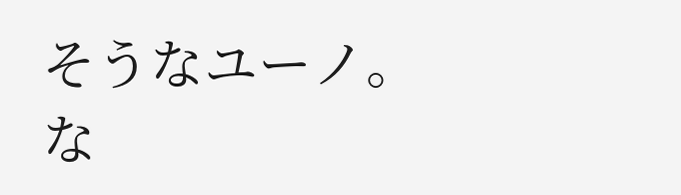そうなユーノ。
な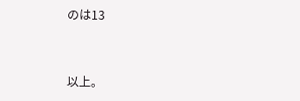のは13


以上。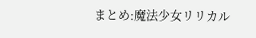まとめ:魔法少女リリカル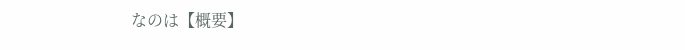なのは【概要】